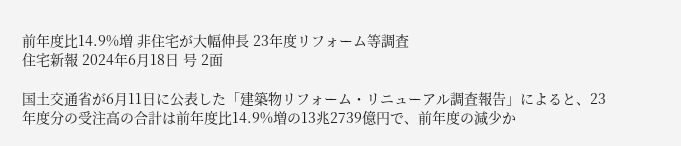前年度比14.9%増 非住宅が大幅伸長 23年度リフォーム等調査
住宅新報 2024年6月18日 号 2面

国土交通省が6月11日に公表した「建築物リフォーム・リニューアル調査報告」によると、23年度分の受注高の合計は前年度比14.9%増の13兆2739億円で、前年度の減少か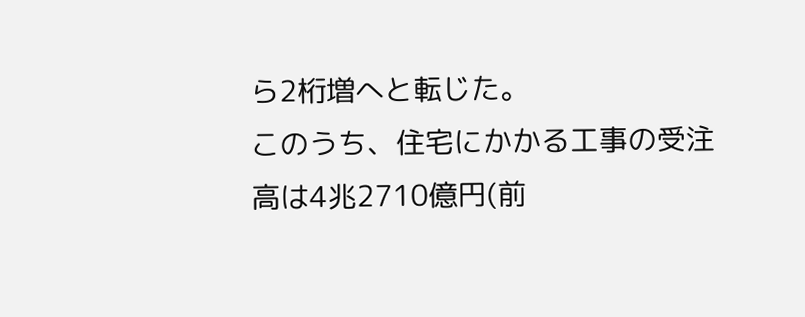ら2桁増へと転じた。
このうち、住宅にかかる工事の受注高は4兆2710億円(前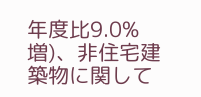年度比9.0%増)、非住宅建築物に関して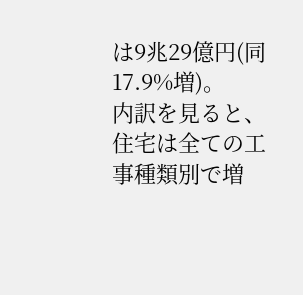は9兆29億円(同17.9%増)。
内訳を見ると、住宅は全ての工事種類別で増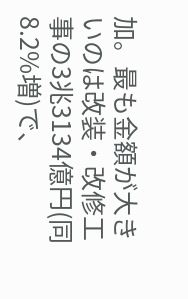加。最も金額が大きいのは改装・改修工事の3兆3134億円(同8.2%増)で、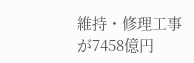維持・修理工事が7458億円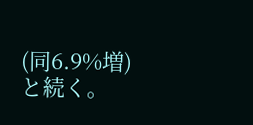(同6.9%増)と続く。